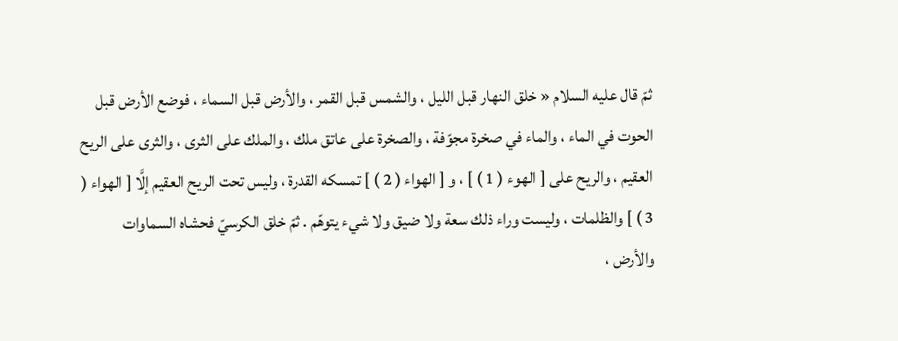ثمّ قال عليه السلام « خلق النهار قبل الليل ، والشمس قبل القمر ، والأرض قبل السماء ، فوضع الأرض قبل الحوت في الماء ، والماء في صخرة مجوّفة ، والصخرة على عاتق ملك ، والملك على الثرى ، والثرى على الريح العقيم ، والريح على [ الهوء ( 1 ) ] ، و [ الهواء ( 2 ) ] تمسكه القدرة ، وليس تحت الريح العقيم إلَّا [ الهواء ( 3 ) ] والظلمات ، وليست وراء ذلك سعة ولا ضيق ولا شيء يتوهّم . ثمّ خلق الكرسيّ فحشاه السماوات والأرض ،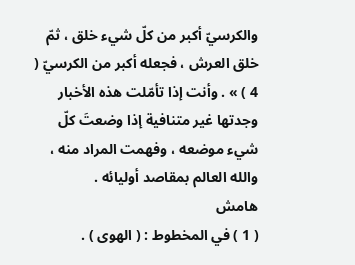والكرسيّ أكبر من كلّ شيء خلق ، ثمّ خلق العرش ، فجعله أكبر من الكرسيّ ( 4 ) » . وأنت إذا تأمّلت هذه الأخبار وجدتها غير متنافية إذا وضعتَ كلّ شيء موضعه ، وفهمت المراد منه ، والله العالم بمقاصد أوليائه .
هامش
( 1 ) في المخطوط : ( الهوى ) .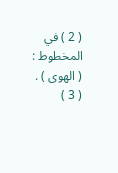( 2 ) في المخطوط : ( الهوى ) .
( 3 )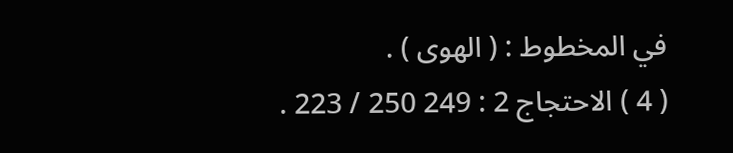في المخطوط : ( الهوى ) .
( 4 ) الاحتجاج 2 : 249 250 / 223 .